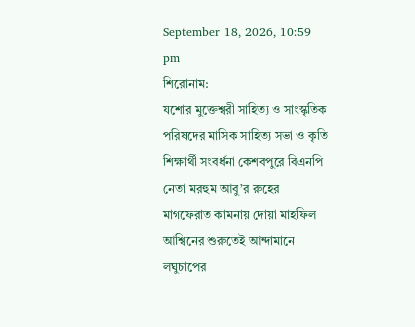September 18, 2026, 10:59 pm
শিরোনাম:
যশোর মুক্তেশ্বরী সাহিত্য ও সাংস্কৃতিক পরিষদের মাসিক সাহিত্য সভা ও কৃতি শিক্ষার্থী সংবর্ধনা কেশবপুরে বিএনপি নেতা মরহুম আবু’র রুহের মাগফেরাত কামনায় দোয়া মাহফিল আশ্বিনের শুরুতেই আন্দামানে লঘুচাপের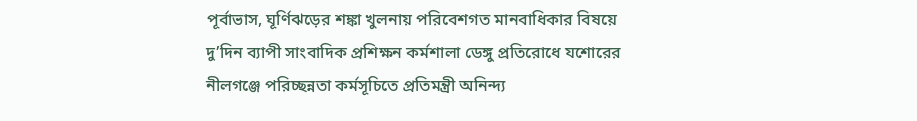পূর্বাভাস, ঘূর্ণিঝড়ের শঙ্কা খুলনায় পরিবেশগত মানবাধিকার বিষয়ে দু’দিন ব্যাপী সাংবাদিক প্রশিক্ষন কর্মশালা ডেঙ্গু প্রতিরোধে যশোরের নীলগঞ্জে পরিচ্ছন্নতা কর্মসূচিতে প্রতিমন্ত্রী অনিন্দ্য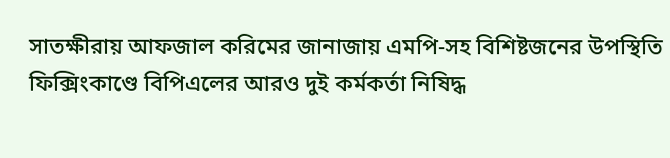সাতক্ষীরায় আফজাল করিমের জানাজায় এমপি-সহ বিশিষ্টজনের উপস্থিতি ফিক্সিংকাণ্ডে বিপিএলের আরও দুই কর্মকর্তা নিষিদ্ধ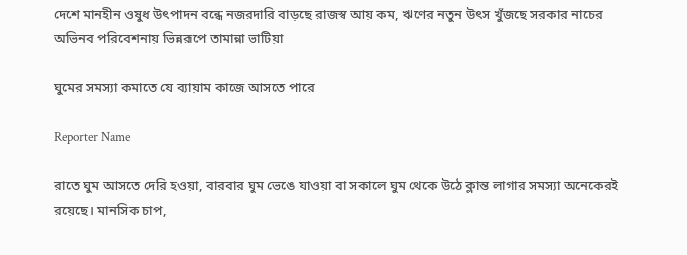দেশে মানহীন ওষুধ উৎপাদন বন্ধে নজরদারি বাড়ছে রাজস্ব আয় কম, ঋণের নতুন উৎস খুঁজছে সরকার নাচের অভিনব পরিবেশনায় ভিন্নরূপে তামান্না ভাটিয়া

ঘুমের সমস্যা কমাতে যে ব্যায়াম কাজে আসতে পারে

Reporter Name

রাতে ঘুম আসতে দেরি হওয়া, বারবার ঘুম ভেঙে যাওয়া বা সকালে ঘুম থেকে উঠে ক্লান্ত লাগার সমস্যা অনেকেরই রয়েছে। মানসিক চাপ,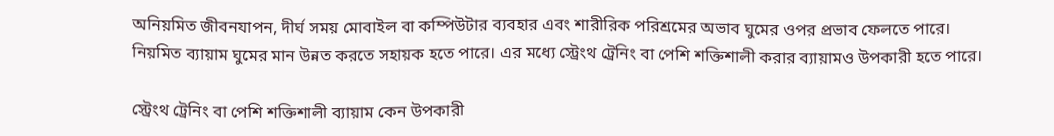অনিয়মিত জীবনযাপন, দীর্ঘ সময় মোবাইল বা কম্পিউটার ব্যবহার এবং শারীরিক পরিশ্রমের অভাব ঘুমের ওপর প্রভাব ফেলতে পারে। নিয়মিত ব্যায়াম ঘুমের মান উন্নত করতে সহায়ক হতে পারে। এর মধ্যে স্ট্রেংথ ট্রেনিং বা পেশি শক্তিশালী করার ব্যায়ামও উপকারী হতে পারে।

স্ট্রেংথ ট্রেনিং বা পেশি শক্তিশালী ব্যায়াম কেন উপকারী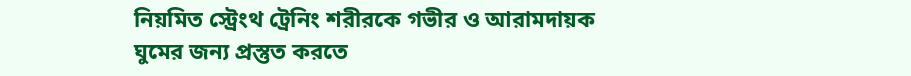নিয়মিত স্ট্রেংথ ট্রেনিং শরীরকে গভীর ও আরামদায়ক ঘুমের জন্য প্রস্তুত করতে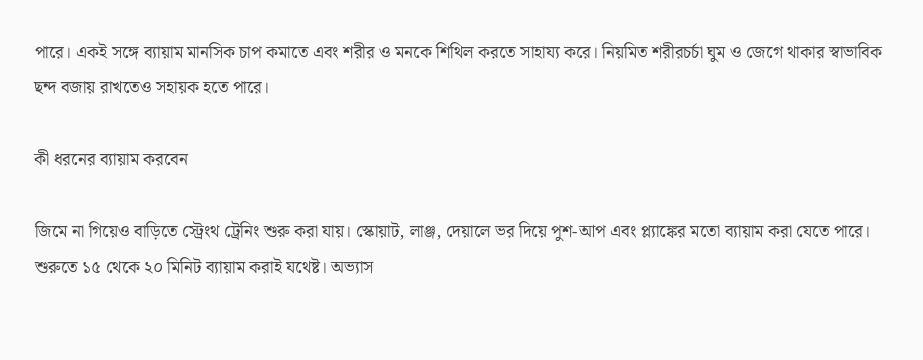পারে। একই সঙ্গে ব্যায়াম মানসিক চাপ কমাতে এবং শরীর ও মনকে শিথিল করতে সাহায্য করে। নিয়মিত শরীরচর্চা ঘুম ও জেগে থাকার স্বাভাবিক ছন্দ বজায় রাখতেও সহায়ক হতে পারে।

কী ধরনের ব্যায়াম করবেন

জিমে না গিয়েও বাড়িতে স্ট্রেংথ ট্রেনিং শুরু করা যায়। স্কোয়াট, লাঞ্জ, দেয়ালে ভর দিয়ে পুশ-আপ এবং প্ল্যাঙ্কের মতো ব্যায়াম করা যেতে পারে। শুরুতে ১৫ থেকে ২০ মিনিট ব্যায়াম করাই যথেষ্ট। অভ্যাস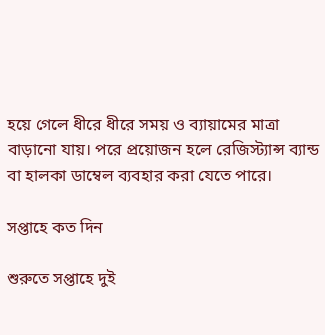হয়ে গেলে ধীরে ধীরে সময় ও ব্যায়ামের মাত্রা বাড়ানো যায়। পরে প্রয়োজন হলে রেজিস্ট্যান্স ব্যান্ড বা হালকা ডাম্বেল ব্যবহার করা যেতে পারে।

সপ্তাহে কত দিন

শুরুতে সপ্তাহে দুই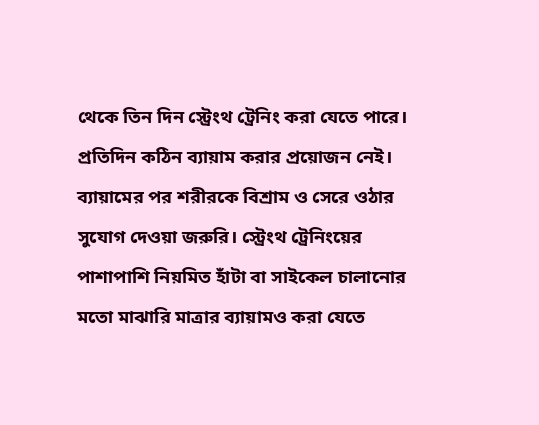থেকে তিন দিন স্ট্রেংথ ট্রেনিং করা যেতে পারে। প্রতিদিন কঠিন ব্যায়াম করার প্রয়োজন নেই। ব্যায়ামের পর শরীরকে বিশ্রাম ও সেরে ওঠার সুযোগ দেওয়া জরুরি। স্ট্রেংথ ট্রেনিংয়ের পাশাপাশি নিয়মিত হাঁটা বা সাইকেল চালানোর মতো মাঝারি মাত্রার ব্যায়ামও করা যেতে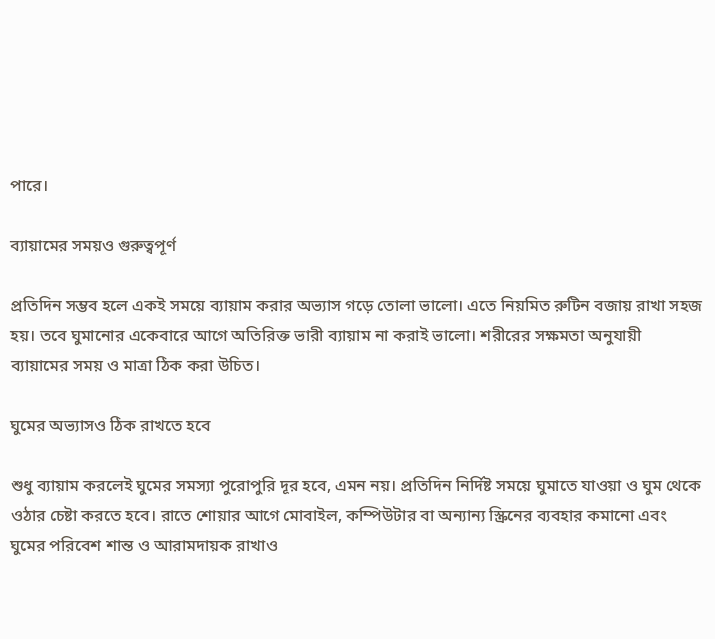পারে।

ব্যায়ামের সময়ও গুরুত্বপূর্ণ

প্রতিদিন সম্ভব হলে একই সময়ে ব্যায়াম করার অভ্যাস গড়ে তোলা ভালো। এতে নিয়মিত রুটিন বজায় রাখা সহজ হয়। তবে ঘুমানোর একেবারে আগে অতিরিক্ত ভারী ব্যায়াম না করাই ভালো। শরীরের সক্ষমতা অনুযায়ী ব্যায়ামের সময় ও মাত্রা ঠিক করা উচিত।

ঘুমের অভ্যাসও ঠিক রাখতে হবে

শুধু ব্যায়াম করলেই ঘুমের সমস্যা পুরোপুরি দূর হবে, এমন নয়। প্রতিদিন নির্দিষ্ট সময়ে ঘুমাতে যাওয়া ও ঘুম থেকে ওঠার চেষ্টা করতে হবে। রাতে শোয়ার আগে মোবাইল, কম্পিউটার বা অন্যান্য স্ক্রিনের ব্যবহার কমানো এবং ঘুমের পরিবেশ শান্ত ও আরামদায়ক রাখাও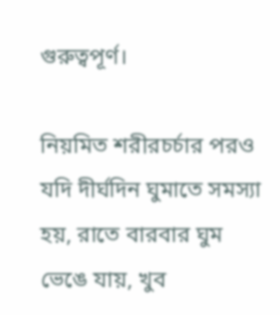গুরুত্বপূর্ণ।

নিয়মিত শরীরচর্চার পরও যদি দীর্ঘদিন ঘুমাতে সমস্যা হয়, রাতে বারবার ঘুম ভেঙে যায়, খুব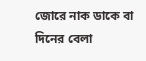জোরে নাক ডাকে বা দিনের বেলা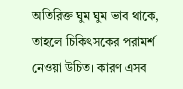অতিরিক্ত ঘুম ঘুম ভাব থাকে, তাহলে চিকিৎসকের পরামর্শ নেওয়া উচিত। কারণ এসব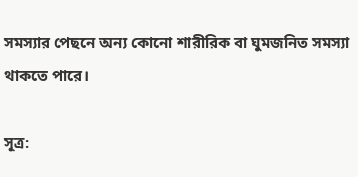সমস্যার পেছনে অন্য কোনো শারীরিক বা ঘুমজনিত সমস্যা থাকতে পারে।

সূত্র: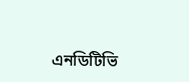এনডিটিভি